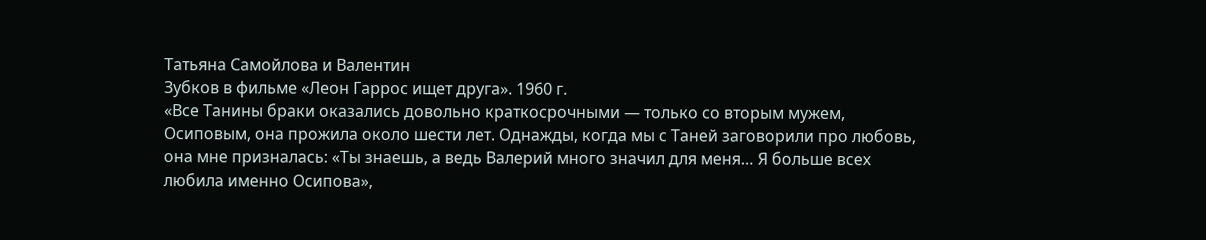Татьяна Самойлова и Валентин
Зубков в фильме «Леон Гаррос ищет друга». 1960 г.
«Все Танины браки оказались довольно краткосрочными — только со вторым мужем, Осиповым, она прожила около шести лет. Однажды, когда мы с Таней заговорили про любовь, она мне призналась: «Ты знаешь, а ведь Валерий много значил для меня… Я больше всех любила именно Осипова»,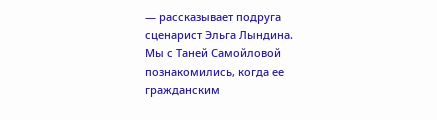— рассказывает подруга сценарист Эльга Лындина.
Мы с Таней Самойловой познакомились, когда ее гражданским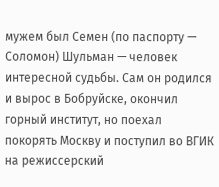мужем был Семен (по паспорту — Соломон) Шульман — человек интересной судьбы. Сам он родился и вырос в Бобруйске, окончил горный институт, но поехал покорять Москву и поступил во ВГИК на режиссерский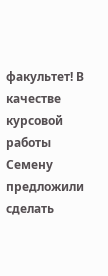факультет! В качестве курсовой работы Семену предложили сделать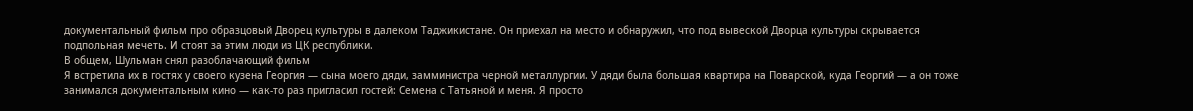документальный фильм про образцовый Дворец культуры в далеком Таджикистане. Он приехал на место и обнаружил, что под вывеской Дворца культуры скрывается подпольная мечеть. И стоят за этим люди из ЦК республики.
В общем, Шульман снял разоблачающий фильм
Я встретила их в гостях у своего кузена Георгия — сына моего дяди, замминистра черной металлургии. У дяди была большая квартира на Поварской, куда Георгий — а он тоже занимался документальным кино — как-то раз пригласил гостей: Семена с Татьяной и меня. Я просто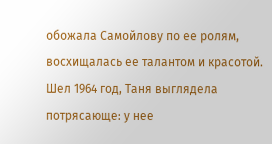обожала Самойлову по ее ролям, восхищалась ее талантом и красотой. Шел 1964 год, Таня выглядела потрясающе: у нее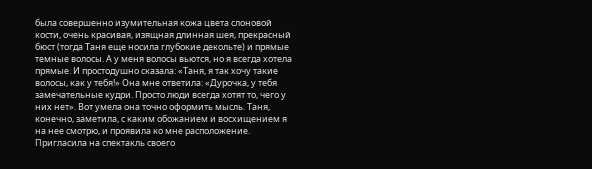была совершенно изумительная кожа цвета слоновой кости, очень красивая, изящная длинная шея, прекрасный бюст (тогда Таня еще носила глубокие декольте) и прямые темные волосы. А у меня волосы вьются, но я всегда хотела прямые. И простодушно сказала: «Таня, я так хочу такие волосы, как у тебя!» Она мне ответила: «Дурочка, у тебя замечательные кудри. Просто люди всегда хотят то, чего у них нет». Вот умела она точно оформить мысль. Таня, конечно, заметила, с каким обожанием и восхищением я на нее смотрю, и проявила ко мне расположение. Пригласила на спектакль своего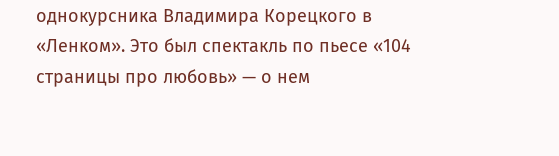однокурсника Владимира Корецкого в «Ленком». Это был спектакль по пьесе «104 страницы про любовь» — о нем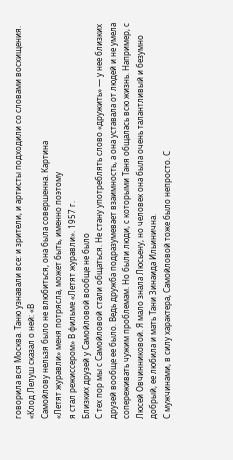говорила вся Москва. Таню узнавали все: и зрители, и артисты подходили со словами восхищения.
«Клод Лелуш сказал о ней: «В
Самойлову нельзя было не влюбиться, она была совершенна. Картина
«Летят журавли» меня потрясла, может быть, именно поэтому
я стал режиссером» В фильме «Летят журавли». 1957 г.
Близких друзей у Самойловой вообще не было
С тех пор мы с Самойловой стали общаться. Не стану употреблять слово «дружить» — у нее близких друзей вообще ее было. Ведь дружба подразумевает взаимность, а она уставала от людей и не умела сопереживать чужим проблемам. Но были люди, с которыми Таня общалась всю жизнь. Например, с Люсей Овчинниковой. Я мало знала Люсьену, но человек она была очень талантливый и безумно добрый, ее любила и мать Тани Зинаида Ильинична.
С мужчинами, в силу характера, Самойловой тоже было непросто. С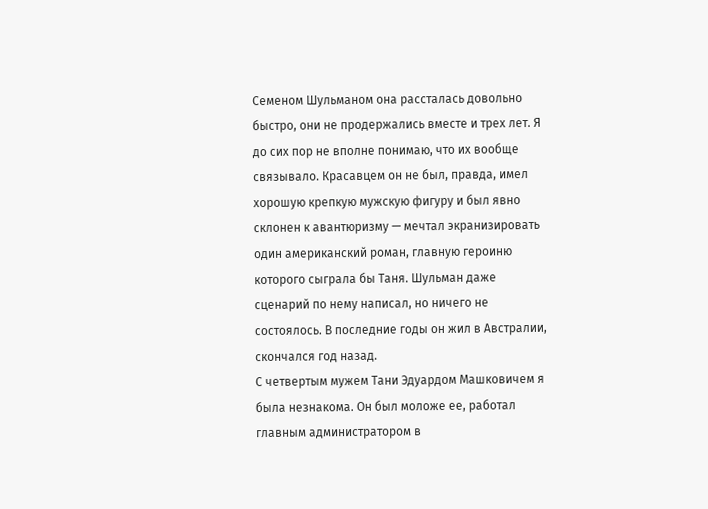Семеном Шульманом она рассталась довольно быстро, они не продержались вместе и трех лет. Я до сих пор не вполне понимаю, что их вообще связывало. Красавцем он не был, правда, имел хорошую крепкую мужскую фигуру и был явно склонен к авантюризму — мечтал экранизировать один американский роман, главную героиню которого сыграла бы Таня. Шульман даже сценарий по нему написал, но ничего не состоялось. В последние годы он жил в Австралии, скончался год назад.
С четвертым мужем Тани Эдуардом Машковичем я была незнакома. Он был моложе ее, работал главным администратором в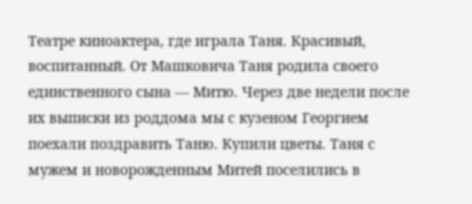Театре киноактера, где играла Таня. Красивый, воспитанный. От Машковича Таня родила своего единственного сына — Митю. Через две недели после их выписки из роддома мы с кузеном Георгием поехали поздравить Таню. Купили цветы. Таня с мужем и новорожденным Митей поселились в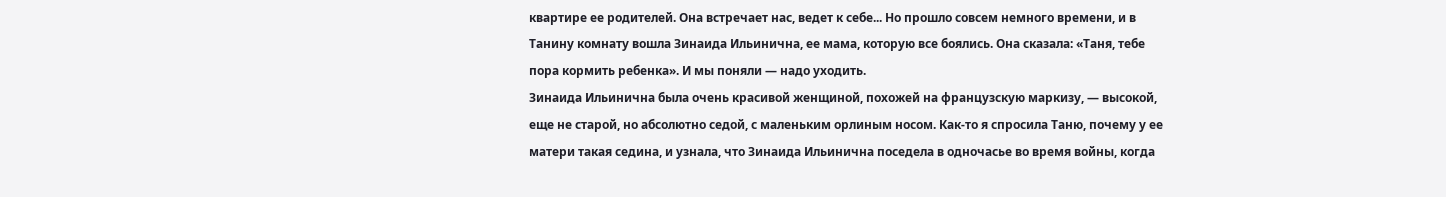квартире ее родителей. Она встречает нас, ведет к себе... Но прошло совсем немного времени, и в Танину комнату вошла Зинаида Ильинична, ее мама, которую все боялись. Она сказала: «Таня, тебе пора кормить ребенка». И мы поняли — надо уходить.
Зинаида Ильинична была очень красивой женщиной, похожей на французскую маркизу, — высокой, еще не старой, но абсолютно седой, с маленьким орлиным носом. Как-то я спросила Таню, почему у ее матери такая седина, и узнала, что Зинаида Ильинична поседела в одночасье во время войны, когда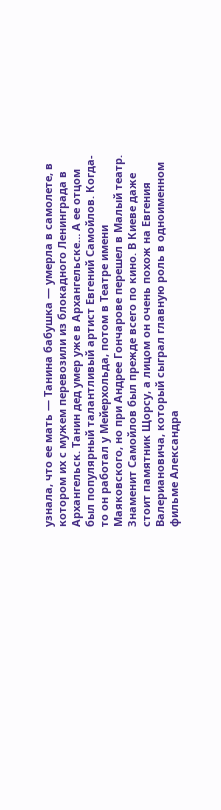узнала, что ее мать — Танина бабушка — умерла в самолете, в котором их с мужем перевозили из блокадного Ленинграда в Архангельск. Танин дед умер уже в Архангельске… А ее отцом был популярный талантливый артист Евгений Самойлов. Когда-то он работал у Мейерхольда, потом в Театре имени Маяковского, но при Андрее Гончарове перешел в Малый театр. Знаменит Самойлов был прежде всего по кино. В Киеве даже стоит памятник Щорсу, а лицом он очень похож на Евгения Валериановича, который сыграл главную роль в одноименном фильме Александра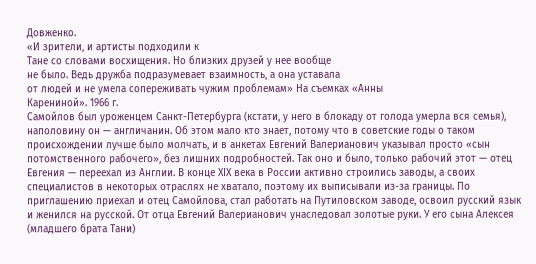Довженко.
«И зрители, и артисты подходили к
Тане со словами восхищения. Но близких друзей у нее вообще
не было. Ведь дружба подразумевает взаимность, а она уставала
от людей и не умела сопереживать чужим проблемам» На съемках «Анны
Карениной». 1966 г.
Самойлов был уроженцем Санкт-Петербурга (кстати, у него в блокаду от голода умерла вся семья), наполовину он — англичанин. Об этом мало кто знает, потому что в советские годы о таком происхождении лучше было молчать, и в анкетах Евгений Валерианович указывал просто «сын потомственного рабочего», без лишних подробностей. Так оно и было, только рабочий этот — отец Евгения — переехал из Англии. В конце ХIХ века в России активно строились заводы, а своих специалистов в некоторых отраслях не хватало, поэтому их выписывали из-за границы. По приглашению приехал и отец Самойлова, стал работать на Путиловском заводе, освоил русский язык и женился на русской. От отца Евгений Валерианович унаследовал золотые руки. У его сына Алексея (младшего брата Тани)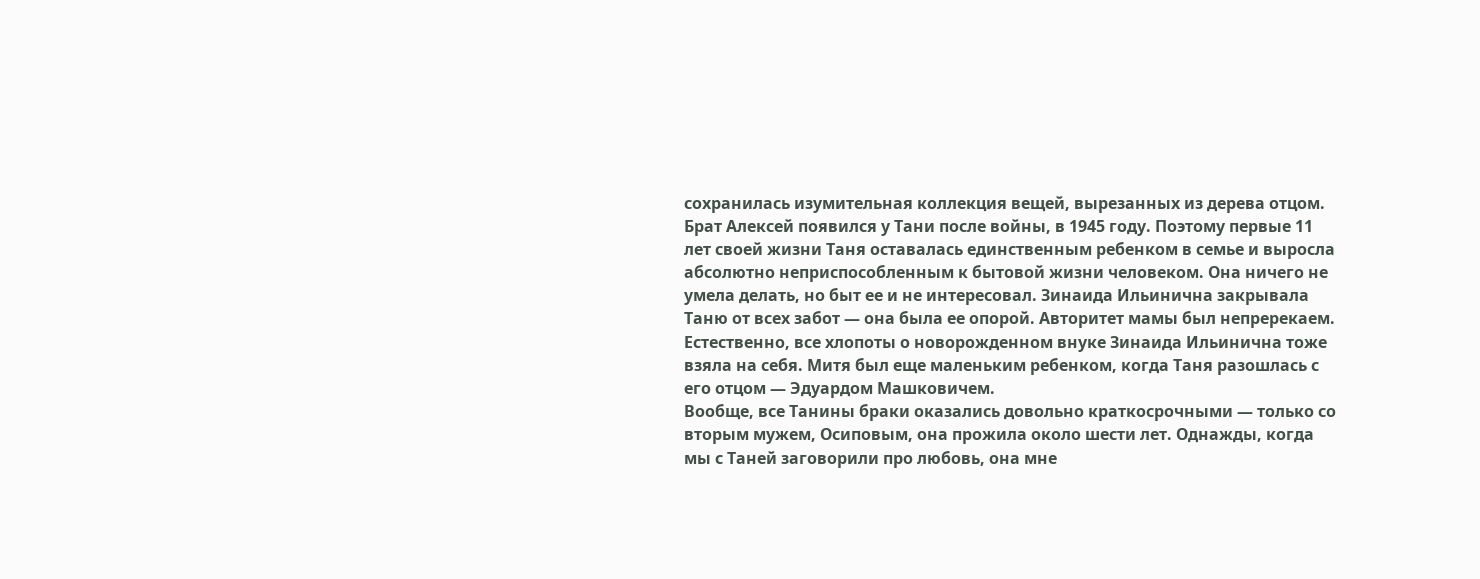сохранилась изумительная коллекция вещей, вырезанных из дерева отцом.
Брат Алексей появился у Тани после войны, в 1945 году. Поэтому первые 11 лет своей жизни Таня оставалась единственным ребенком в семье и выросла абсолютно неприспособленным к бытовой жизни человеком. Она ничего не умела делать, но быт ее и не интересовал. Зинаида Ильинична закрывала Таню от всех забот — она была ее опорой. Авторитет мамы был непререкаем. Естественно, все хлопоты о новорожденном внуке Зинаида Ильинична тоже взяла на себя. Митя был еще маленьким ребенком, когда Таня разошлась с его отцом — Эдуардом Машковичем.
Вообще, все Танины браки оказались довольно краткосрочными — только со вторым мужем, Осиповым, она прожила около шести лет. Однажды, когда мы с Таней заговорили про любовь, она мне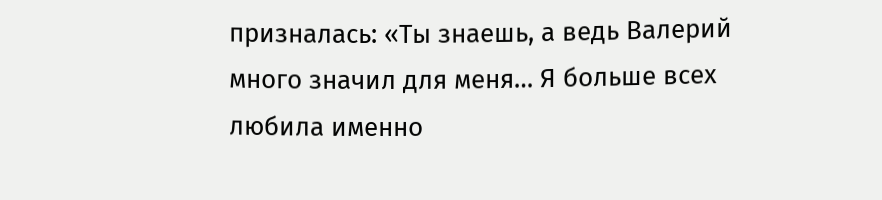призналась: «Ты знаешь, а ведь Валерий много значил для меня… Я больше всех любила именно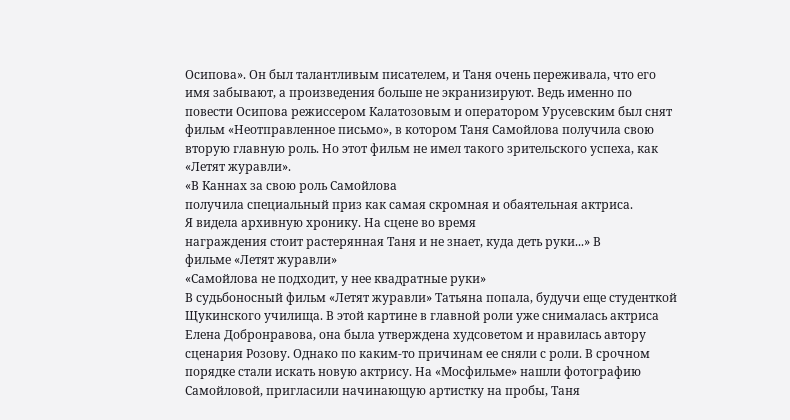Осипова». Он был талантливым писателем, и Таня очень переживала, что его имя забывают, а произведения больше не экранизируют. Ведь именно по повести Осипова режиссером Калатозовым и оператором Урусевским был снят фильм «Неотправленное письмо», в котором Таня Самойлова получила свою вторую главную роль. Но этот фильм не имел такого зрительского успеха, как «Летят журавли».
«В Каннах за свою роль Самойлова
получила специальный приз как самая скромная и обаятельная актриса.
Я видела архивную хронику. На сцене во время
награждения стоит растерянная Таня и не знает, куда деть руки...» В
фильме «Летят журавли»
«Самойлова не подходит, у нее квадратные руки»
В судьбоносный фильм «Летят журавли» Татьяна попала, будучи еще студенткой Щукинского училища. В этой картине в главной роли уже снималась актриса Елена Добронравова, она была утверждена худсоветом и нравилась автору сценария Розову. Однако по каким-то причинам ее сняли с роли. В срочном порядке стали искать новую актрису. На «Мосфильме» нашли фотографию Самойловой, пригласили начинающую артистку на пробы, Таня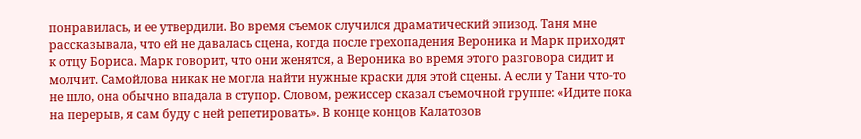понравилась, и ее утвердили. Во время съемок случился драматический эпизод. Таня мне рассказывала, что ей не давалась сцена, когда после грехопадения Вероника и Марк приходят к отцу Бориса. Марк говорит, что они женятся, а Вероника во время этого разговора сидит и молчит. Самойлова никак не могла найти нужные краски для этой сцены. А если у Тани что-то не шло, она обычно впадала в ступор. Словом, режиссер сказал съемочной группе: «Идите пока на перерыв, я сам буду с ней репетировать». В конце концов Калатозов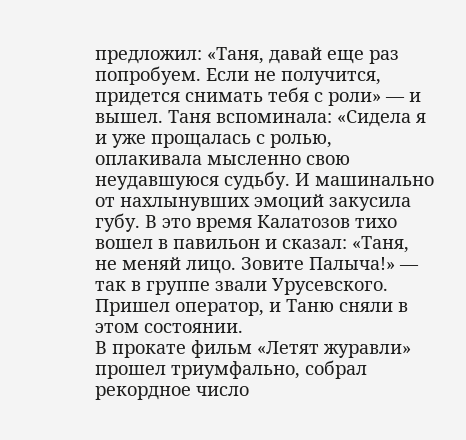предложил: «Таня, давай еще раз попробуем. Если не получится, придется снимать тебя с роли» — и вышел. Таня вспоминала: «Сидела я и уже прощалась с ролью, оплакивала мысленно свою неудавшуюся судьбу. И машинально от нахлынувших эмоций закусила губу. В это время Калатозов тихо вошел в павильон и сказал: «Таня, не меняй лицо. Зовите Палыча!» — так в группе звали Урусевского. Пришел оператор, и Таню сняли в этом состоянии.
В прокате фильм «Летят журавли» прошел триумфально, собрал рекордное число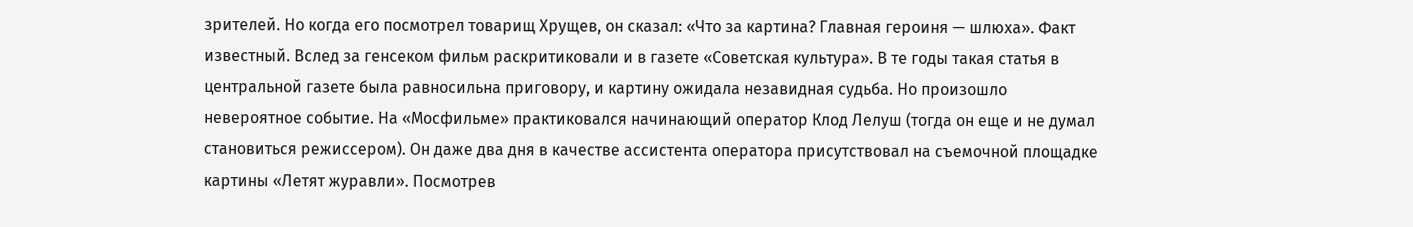зрителей. Но когда его посмотрел товарищ Хрущев, он сказал: «Что за картина? Главная героиня — шлюха». Факт известный. Вслед за генсеком фильм раскритиковали и в газете «Советская культура». В те годы такая статья в центральной газете была равносильна приговору, и картину ожидала незавидная судьба. Но произошло невероятное событие. На «Мосфильме» практиковался начинающий оператор Клод Лелуш (тогда он еще и не думал становиться режиссером). Он даже два дня в качестве ассистента оператора присутствовал на съемочной площадке картины «Летят журавли». Посмотрев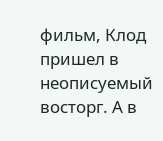фильм, Клод пришел в неописуемый восторг. А в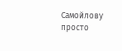Самойлову просто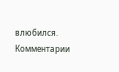влюбился.
Комментарии